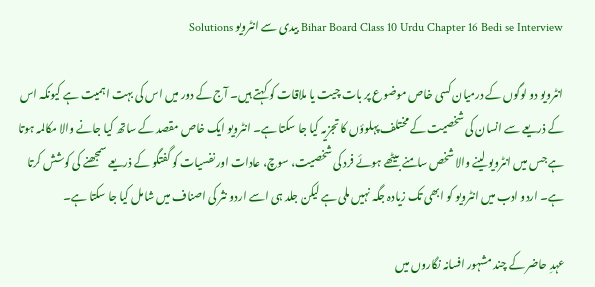Bihar Board Class 10 Urdu Chapter 16 Bedi se Interview بیدی سے انٹرویو Solutions

انٹرویو دو لوگوں کے درمیان کسی خاص موضوع پر بات چیت یا ملاقات کو کہتے ہیں۔ آج کے دور میں اس کی بہت اہمیت ہے کیونکہ اس کے ذریعے سے انسان کی شخصیت کے مختلف پہلوؤں کا تجزیہ کیا جا سکتا ہے۔ انٹرویو ایک خاص مقصد کے ساتھ کیا جانے والا مکالمہ ہوتا ہے جس میں انٹرویو لینے والا شخص سامنے بیٹھے ہوئے فرد کی شخصیت، سوچ، عادات اور نفسیات کو گفتگو کے ذریعے سمجھنے کی کوشش کرتا ہے۔ اردو ادب میں انٹرویو کو ابھی تک زیادہ جگہ نہیں ملی ہے لیکن جلد ہی اسے اردو نثر کی اصناف میں شامل کیا جا سکتا ہے۔

عہدِ حاضر کے چند مشہور افسانہ نگاروں میں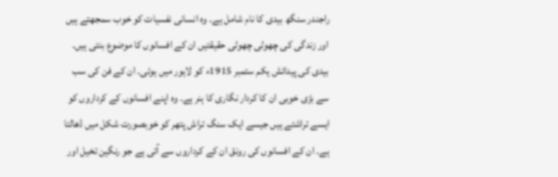راجندر سنگھ بیدی کا نام شامل ہے۔ وہ انسانی نفسیات کو خوب سمجھتے ہیں اور زندگی کی چھوٹی چھوٹی حقیقتیں ان کے افسانوں کا موضوع بنتی ہیں۔ بیدی کی پیدائش یکم ستمبر 1915ء کو لاہور میں ہوئی۔ ان کے فن کی سب سے بڑی خوبی ان کا کردار نگاری کا ہنر ہے۔ وہ اپنے افسانوں کے کرداروں کو ایسے تراشتے ہیں جیسے ایک سنگ تراش پتھر کو خوبصورت شکل میں ڈھالتا ہے۔ ان کے افسانوں کی رونق ان کے کرداروں سے آتی ہے جو رنگین تخیل اور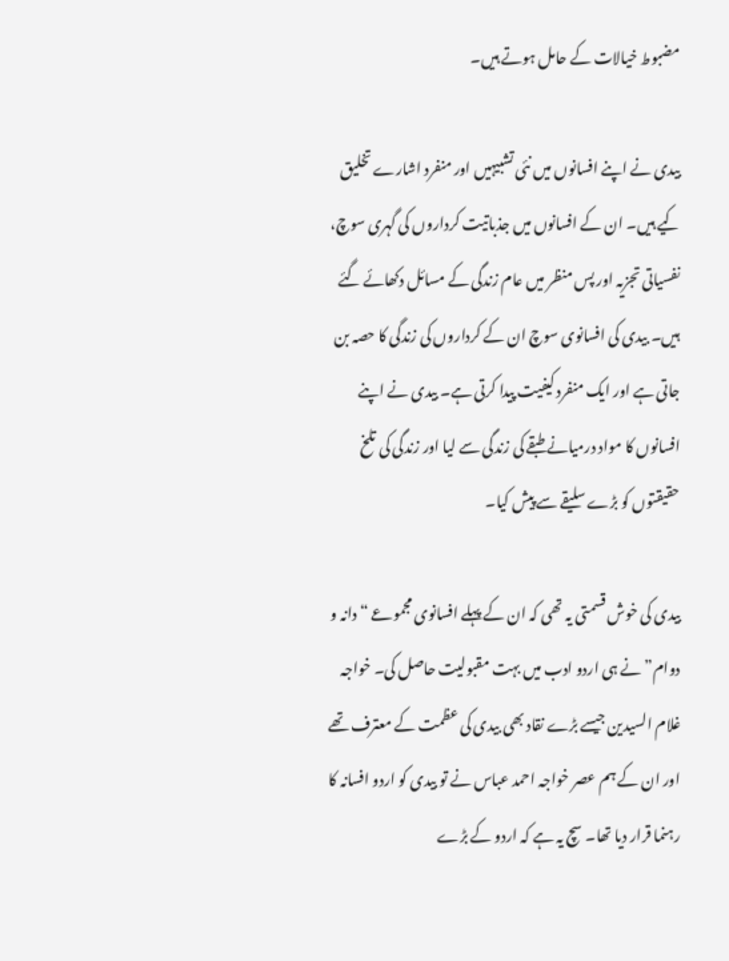مضبوط خیالات کے حامل ہوتے ہیں۔

بیدی نے اپنے افسانوں میں نئی تشبیہیں اور منفرد اشارے تخلیق کیے ہیں۔ ان کے افسانوں میں جذباتیت کرداروں کی گہری سوچ، نفسیاتی تجزیہ اور پس منظر میں عام زندگی کے مسائل دکھائے گئے ہیں۔ بیدی کی افسانوی سوچ ان کے کرداروں کی زندگی کا حصہ بن جاتی ہے اور ایک منفرد کیفیت پیدا کرتی ہے۔ بیدی نے اپنے افسانوں کا مواد درمیانے طبقے کی زندگی سے لیا اور زندگی کی تلخ حقیقتوں کو بڑے سلیقے سے پیش کیا۔

بیدی کی خوش قسمتی یہ تھی کہ ان کے پہلے افسانوی مجموعے “دانہ و دوام” نے ہی اردو ادب میں بہت مقبولیت حاصل کی۔ خواجہ غلام السیدین جیسے بڑے نقاد بھی بیدی کی عظمت کے معترف تھے اور ان کے ہم عصر خواجہ احمد عباس نے تو بیدی کو اردو افسانہ کا رہنما قرار دیا تھا۔ سچ یہ ہے کہ اردو کے بڑے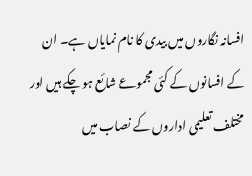افسانہ نگاروں میں بیدی کا نام نمایاں ہے۔ ان کے افسانوں کے کئی مجموعے شائع ہو چکے ہیں اور مختلف تعلیمی اداروں کے نصاب میں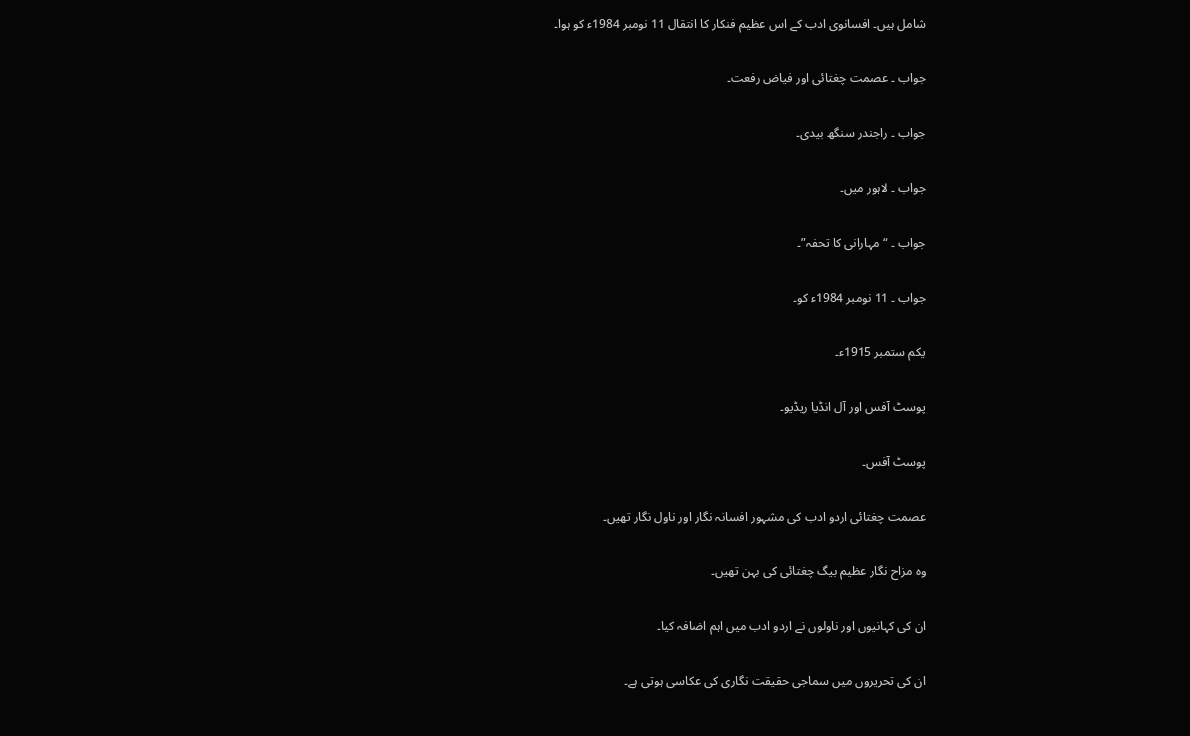شامل ہیں۔ افسانوی ادب کے اس عظیم فنکار کا انتقال 11 نومبر 1984ء کو ہوا۔

جواب ۔ عصمت چغتائی اور فیاض رفعت۔

جواب ۔ راجندر سنگھ بیدی۔

جواب ۔ لاہور میں۔

جواب ۔ “مہارانی کا تحفہ”۔

جواب ۔ 11 نومبر 1984ء کو۔

یکم ستمبر 1915ء۔

پوسٹ آفس اور آل انڈیا ریڈیو۔

پوسٹ آفس۔

عصمت چغتائی اردو ادب کی مشہور افسانہ نگار اور ناول نگار تھیں۔

وہ مزاح نگار عظیم بیگ چغتائی کی بہن تھیں۔

ان کی کہانیوں اور ناولوں نے اردو ادب میں اہم اضافہ کیا۔

ان کی تحریروں میں سماجی حقیقت نگاری کی عکاسی ہوتی ہے۔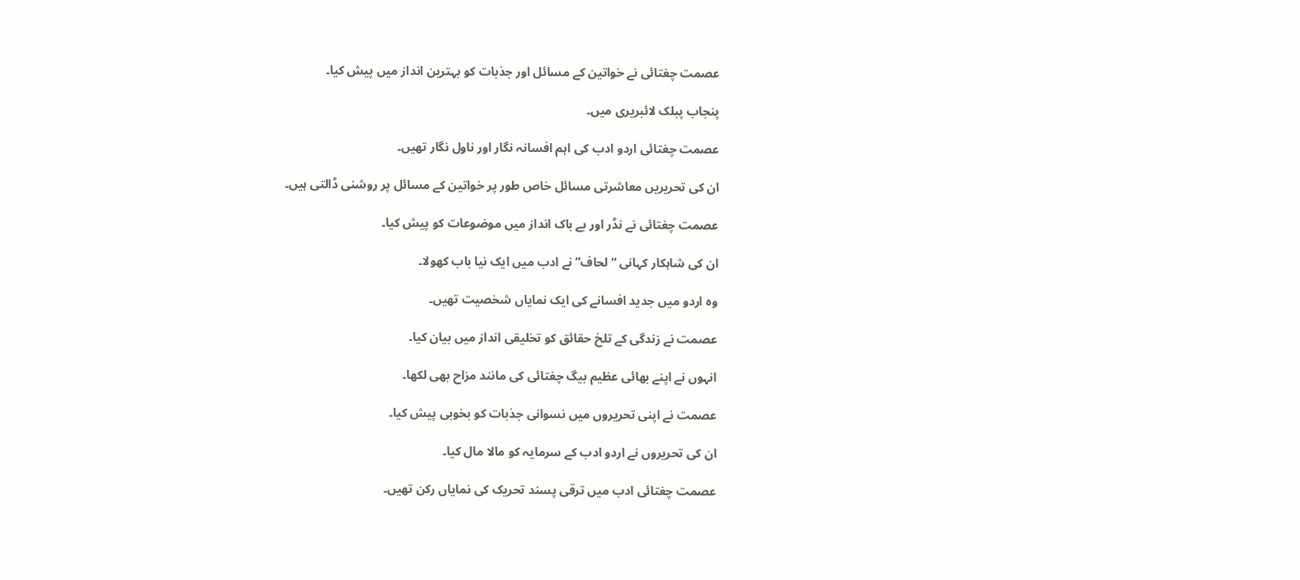عصمت چغتائی نے خواتین کے مسائل اور جذبات کو بہترین انداز میں پیش کیا۔

پنجاب پبلک لائبریری میں۔

عصمت چغتائی اردو ادب کی اہم افسانہ نگار اور ناول نگار تھیں۔

ان کی تحریریں معاشرتی مسائل خاص طور پر خواتین کے مسائل پر روشنی ڈالتی ہیں۔

عصمت چغتائی نے نڈر اور بے باک انداز میں موضوعات کو پیش کیا۔

ان کی شاہکار کہانی “لحاف” نے ادب میں ایک نیا باب کھولا۔

وہ اردو میں جدید افسانے کی ایک نمایاں شخصیت تھیں۔

عصمت نے زندگی کے تلخ حقائق کو تخلیقی انداز میں بیان کیا۔

انہوں نے اپنے بھائی عظیم بیگ چغتائی کی مانند مزاح بھی لکھا۔

عصمت نے اپنی تحریروں میں نسوانی جذبات کو بخوبی پیش کیا۔

ان کی تحریروں نے اردو ادب کے سرمایہ کو مالا مال کیا۔

عصمت چغتائی ادب میں ترقی پسند تحریک کی نمایاں رکن تھیں۔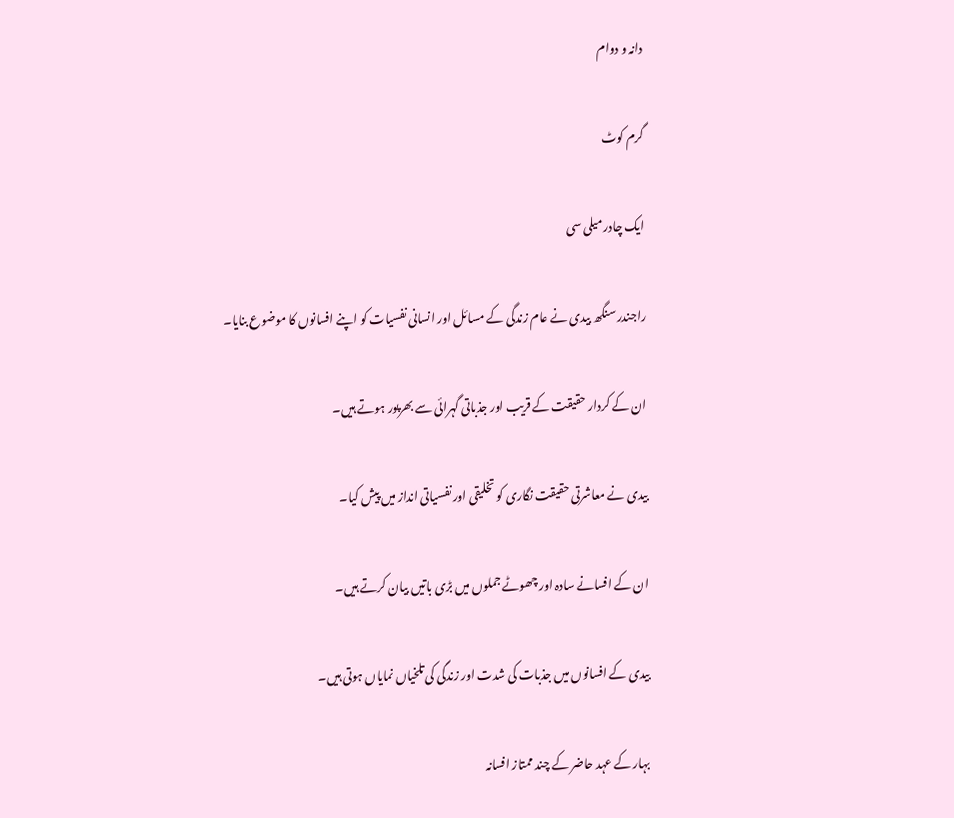دانہ و دوام

گرم کوٹ

ایک چادر میلی سی

راجندر سنگھ بیدی نے عام زندگی کے مسائل اور انسانی نفسیات کو اپنے افسانوں کا موضوع بنایا۔

ان کے کردار حقیقت کے قریب اور جذباتی گہرائی سے بھرپور ہوتے ہیں۔

بیدی نے معاشرتی حقیقت نگاری کو تخلیقی اور نفسیاتی انداز میں پیش کیا۔

ان کے افسانے سادہ اور چھوٹے جملوں میں بڑی باتیں بیان کرتے ہیں۔

بیدی کے افسانوں میں جذبات کی شدت اور زندگی کی تلخیاں نمایاں ہوتی ہیں۔

بہار کے عہد حاضر کے چند ممتاز افسانہ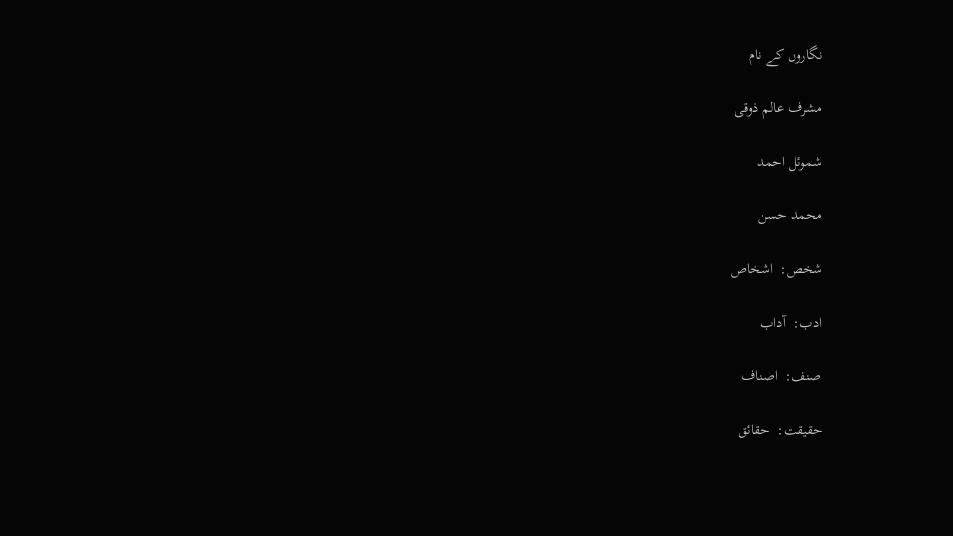نگاروں کے نام

مشرف عالم ذوقی

شموئل احمد

محمد حسن

شخص:  اشخاص

ادب:  آداب

صنف:  اصناف

حقیقت:  حقائق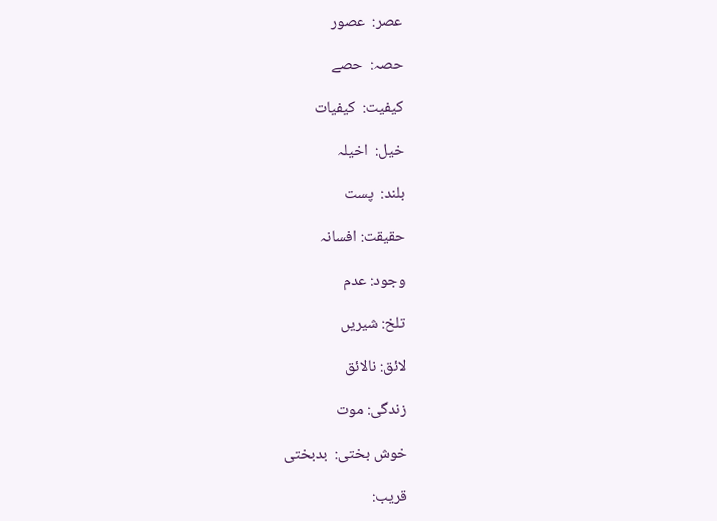عصر:  عصور

حصہ:  حصے

کیفیت:  کیفیات

خیل:  اخیلہ

بلند:  پست

حقیقت: افسانہ

وجود: عدم

تلخ: شیریں

لائق: نالائق

زندگی: موت

خوش بختی:  بدبختی

قریب: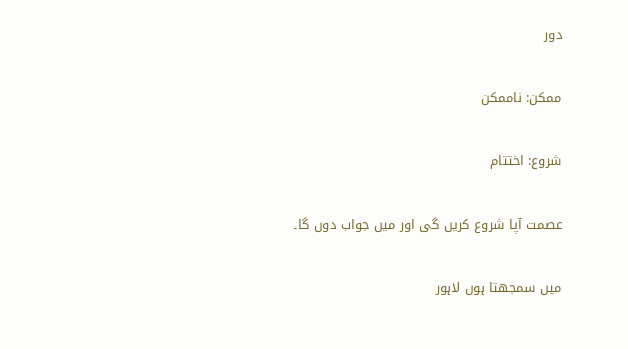دور

ممکن: ناممکن

شروع: اختتام

عصمت آپا شروع کریں گی اور میں جواب دوں گا۔

میں سمجھتا ہوں لاہور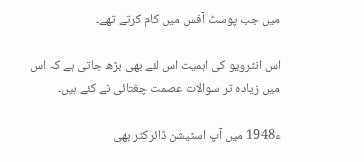میں جب پوسٹ آفس میں کام کرتے تھے۔

اس انٹرویو کی اہمیت اس لئے بھی بڑھ جاتی ہے کہ اس میں زیادہ تر سوالات عصمت چغتائی نے کئے ہیں۔

ء1948 میں آپ اسٹیشن ڈائرکٹر بھی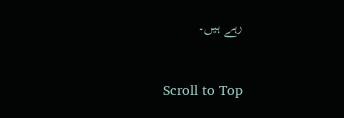رہے ہیں۔

Scroll to Top